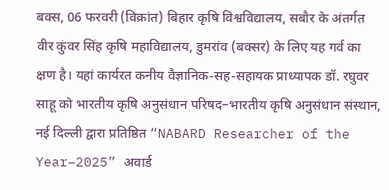बक्स, 06 फरवरी (विक्रांत) बिहार कृषि विश्वविद्यालय, सबौर के अंतर्गत वीर कुंवर सिंह कृषि महाविद्यालय, डुमरांव (बक्सर) के लिए यह गर्व का क्षण है। यहां कार्यरत कनीय वैज्ञानिक-सह-सहायक प्राध्यापक डॉ. रघुवर साहू को भारतीय कृषि अनुसंधान परिषद–भारतीय कृषि अनुसंधान संस्थान, नई दिल्ली द्वारा प्रतिष्ठित “NABARD Researcher of the Year–2025” अवार्ड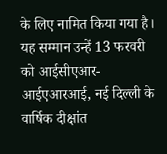के लिए नामित किया गया है। यह सम्मान उन्हें 13 फरवरी को आईसीएआर-आईएआरआई, नई दिल्ली के वार्षिक दीक्षांत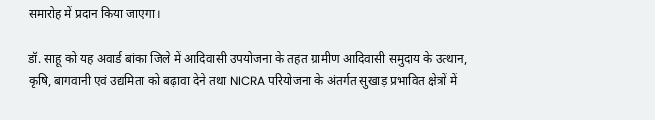समारोह में प्रदान किया जाएगा।

डॉ. साहू को यह अवार्ड बांका जिले में आदिवासी उपयोजना के तहत ग्रामीण आदिवासी समुदाय के उत्थान, कृषि, बागवानी एवं उद्यमिता को बढ़ावा देने तथा NICRA परियोजना के अंतर्गत सुखाड़ प्रभावित क्षेत्रों में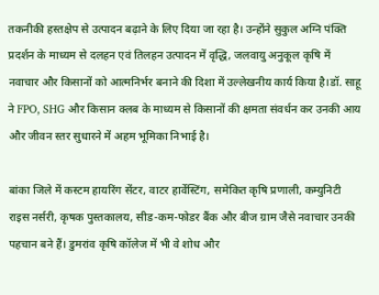तकनीकी हस्तक्षेप से उत्पादन बढ़ाने के लिए दिया जा रहा है। उन्होंने सुकुल अग्नि पंक्ति प्रदर्शन के माध्यम से दलहन एवं तिलहन उत्पादन में वृद्धि, जलवायु अनुकूल कृषि में नवाचार और किसानों को आत्मनिर्भर बनाने की दिशा में उल्लेखनीय कार्य किया है।डॉ. साहू ने FPO, SHG और किसान क्लब के माध्यम से किसानों की क्षमता संवर्धन कर उनकी आय और जीवन स्तर सुधारने में अहम भूमिका निभाई है।

बांका जिले में कस्टम हायरिंग सेंटर, वाटर हार्वेस्टिंग, समेकित कृषि प्रणाली, कम्युनिटी राइस नर्सरी, कृषक पुस्तकालय, सीड-कम-फोडर बैंक और बीज ग्राम जैसे नवाचार उनकी पहचान बने हैं। डुमरांव कृषि कॉलेज में भी वे शोध और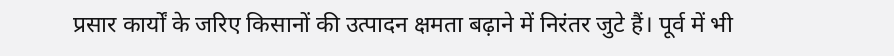प्रसार कार्यों के जरिए किसानों की उत्पादन क्षमता बढ़ाने में निरंतर जुटे हैं। पूर्व में भी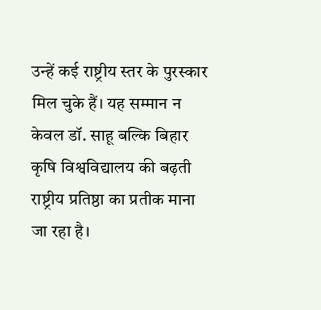उन्हें कई राष्ट्रीय स्तर के पुरस्कार मिल चुके हैं। यह सम्मान न केवल डॉ. साहू बल्कि बिहार कृषि विश्वविद्यालय की बढ़ती राष्ट्रीय प्रतिष्ठा का प्रतीक माना जा रहा है।